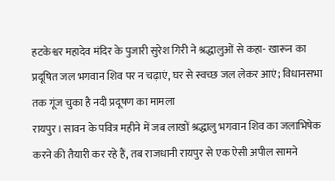हटकेश्वर महादेव मंदिर के पुजारी सुरेश गिरी ने श्रद्धालुओं से कहा- खारून का प्रदूषित जल भगवान शिव पर न चढ़ाएं, घर से स्वच्छ जल लेकर आएं; विधानसभा तक गूंज चुका है नदी प्रदूषण का मामला
रायपुर। सावन के पवित्र महीने में जब लाखों श्रद्धालु भगवान शिव का जलाभिषेक करने की तैयारी कर रहे हैं, तब राजधानी रायपुर से एक ऐसी अपील सामने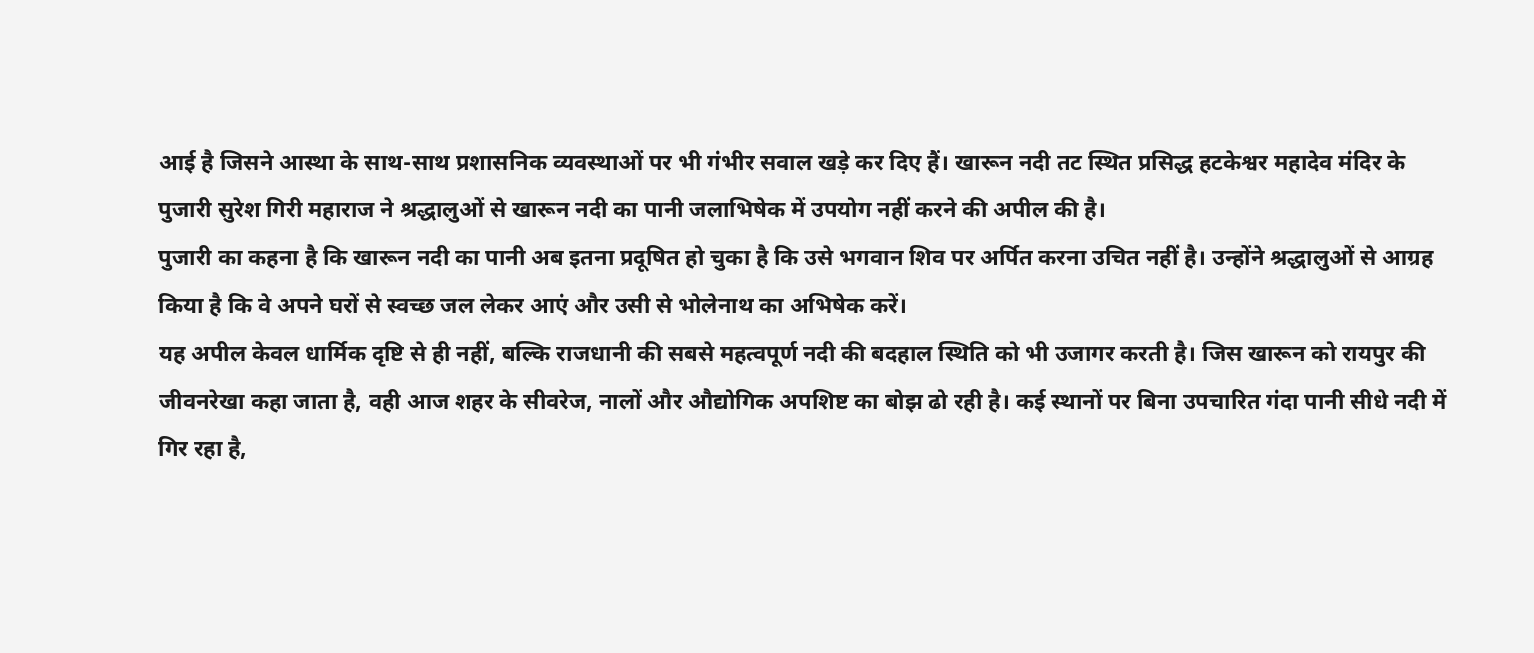आई है जिसने आस्था के साथ-साथ प्रशासनिक व्यवस्थाओं पर भी गंभीर सवाल खड़े कर दिए हैं। खारून नदी तट स्थित प्रसिद्ध हटकेश्वर महादेव मंदिर के पुजारी सुरेश गिरी महाराज ने श्रद्धालुओं से खारून नदी का पानी जलाभिषेक में उपयोग नहीं करने की अपील की है।
पुजारी का कहना है कि खारून नदी का पानी अब इतना प्रदूषित हो चुका है कि उसे भगवान शिव पर अर्पित करना उचित नहीं है। उन्होंने श्रद्धालुओं से आग्रह किया है कि वे अपने घरों से स्वच्छ जल लेकर आएं और उसी से भोलेनाथ का अभिषेक करें।
यह अपील केवल धार्मिक दृष्टि से ही नहीं, बल्कि राजधानी की सबसे महत्वपूर्ण नदी की बदहाल स्थिति को भी उजागर करती है। जिस खारून को रायपुर की जीवनरेखा कहा जाता है, वही आज शहर के सीवरेज, नालों और औद्योगिक अपशिष्ट का बोझ ढो रही है। कई स्थानों पर बिना उपचारित गंदा पानी सीधे नदी में गिर रहा है,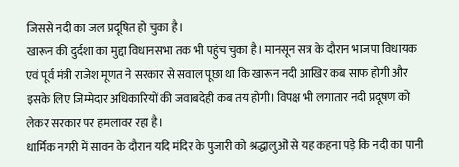जिससे नदी का जल प्रदूषित हो चुका है।
खारून की दुर्दशा का मुद्दा विधानसभा तक भी पहुंच चुका है। मानसून सत्र के दौरान भाजपा विधायक एवं पूर्व मंत्री राजेश मूणत ने सरकार से सवाल पूछा था कि खारून नदी आखिर कब साफ होगी और इसके लिए जिम्मेदार अधिकारियों की जवाबदेही कब तय होगी। विपक्ष भी लगातार नदी प्रदूषण को लेकर सरकार पर हमलावर रहा है।
धार्मिक नगरी में सावन के दौरान यदि मंदिर के पुजारी को श्रद्धालुओं से यह कहना पड़े कि नदी का पानी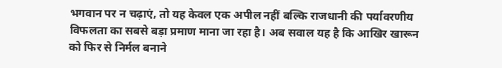भगवान पर न चढ़ाएं, तो यह केवल एक अपील नहीं बल्कि राजधानी की पर्यावरणीय विफलता का सबसे बड़ा प्रमाण माना जा रहा है। अब सवाल यह है कि आखिर खारून को फिर से निर्मल बनाने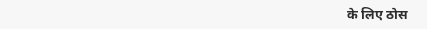के लिए ठोस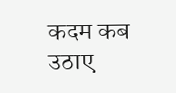कदम कब उठाए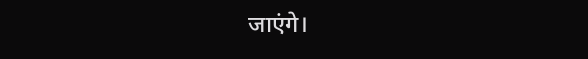जाएंगे।